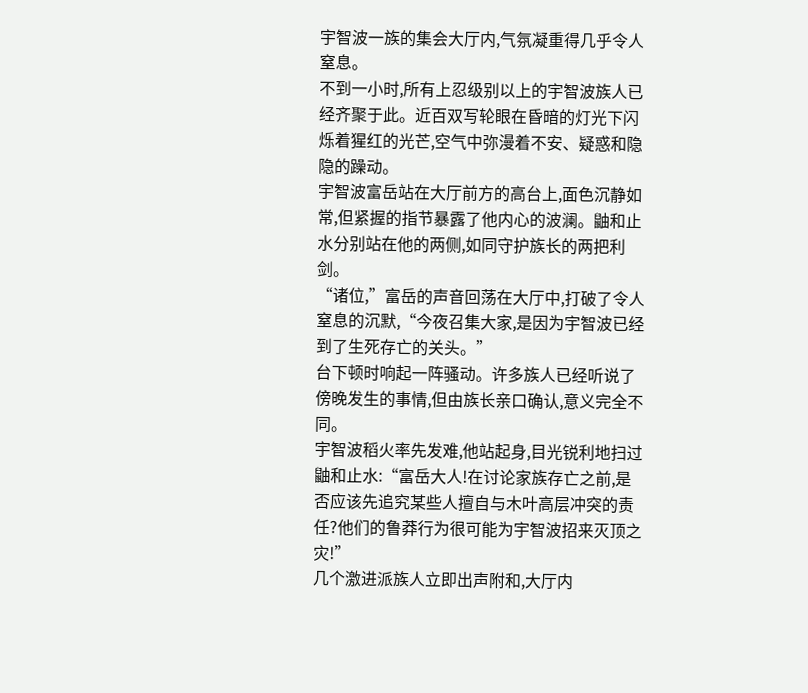宇智波一族的集会大厅内,气氛凝重得几乎令人窒息。
不到一小时,所有上忍级别以上的宇智波族人已经齐聚于此。近百双写轮眼在昏暗的灯光下闪烁着猩红的光芒,空气中弥漫着不安、疑惑和隐隐的躁动。
宇智波富岳站在大厅前方的高台上,面色沉静如常,但紧握的指节暴露了他内心的波澜。鼬和止水分别站在他的两侧,如同守护族长的两把利剑。
“诸位,”富岳的声音回荡在大厅中,打破了令人窒息的沉默,“今夜召集大家,是因为宇智波已经到了生死存亡的关头。”
台下顿时响起一阵骚动。许多族人已经听说了傍晚发生的事情,但由族长亲口确认,意义完全不同。
宇智波稻火率先发难,他站起身,目光锐利地扫过鼬和止水:“富岳大人!在讨论家族存亡之前,是否应该先追究某些人擅自与木叶高层冲突的责任?他们的鲁莽行为很可能为宇智波招来灭顶之灾!”
几个激进派族人立即出声附和,大厅内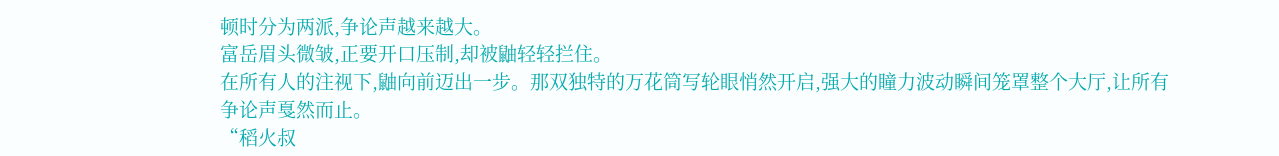顿时分为两派,争论声越来越大。
富岳眉头微皱,正要开口压制,却被鼬轻轻拦住。
在所有人的注视下,鼬向前迈出一步。那双独特的万花筒写轮眼悄然开启,强大的瞳力波动瞬间笼罩整个大厅,让所有争论声戛然而止。
“稻火叔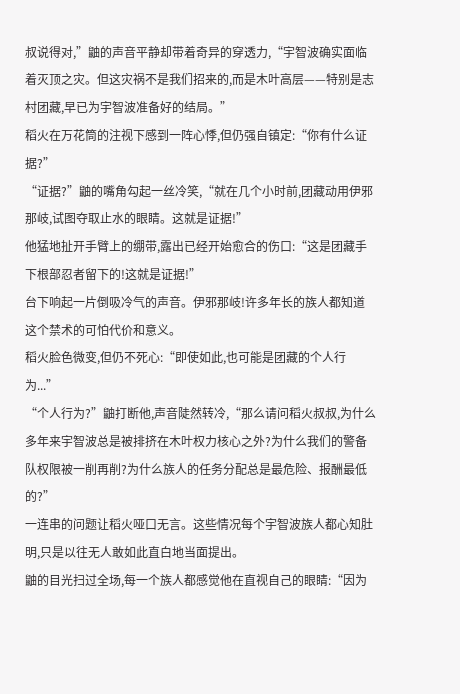叔说得对,”鼬的声音平静却带着奇异的穿透力,“宇智波确实面临着灭顶之灾。但这灾祸不是我们招来的,而是木叶高层——特别是志村团藏,早已为宇智波准备好的结局。”
稻火在万花筒的注视下感到一阵心悸,但仍强自镇定:“你有什么证据?”
“证据?”鼬的嘴角勾起一丝冷笑,“就在几个小时前,团藏动用伊邪那岐,试图夺取止水的眼睛。这就是证据!”
他猛地扯开手臂上的绷带,露出已经开始愈合的伤口:“这是团藏手下根部忍者留下的!这就是证据!”
台下响起一片倒吸冷气的声音。伊邪那岐!许多年长的族人都知道这个禁术的可怕代价和意义。
稻火脸色微变,但仍不死心:“即使如此,也可能是团藏的个人行为...”
“个人行为?”鼬打断他,声音陡然转冷,“那么请问稻火叔叔,为什么多年来宇智波总是被排挤在木叶权力核心之外?为什么我们的警备队权限被一削再削?为什么族人的任务分配总是最危险、报酬最低的?”
一连串的问题让稻火哑口无言。这些情况每个宇智波族人都心知肚明,只是以往无人敢如此直白地当面提出。
鼬的目光扫过全场,每一个族人都感觉他在直视自己的眼睛:“因为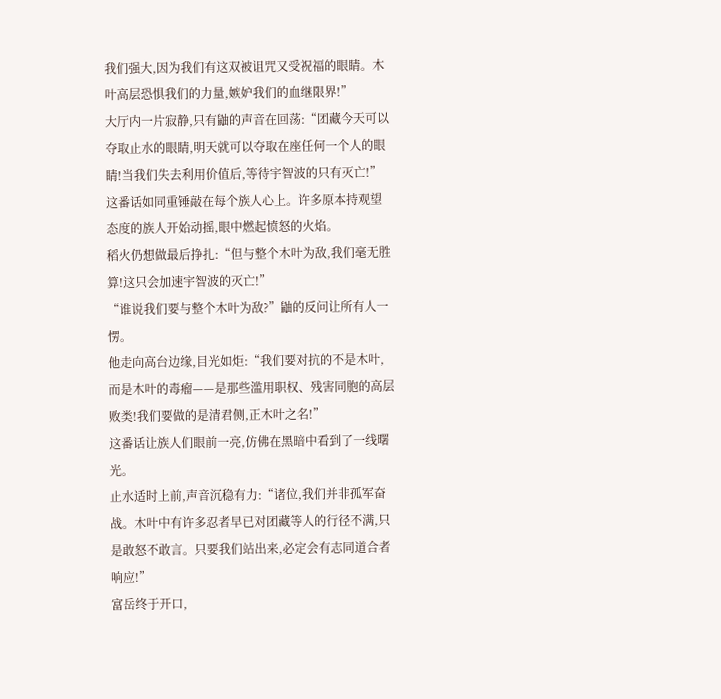我们强大,因为我们有这双被诅咒又受祝福的眼睛。木叶高层恐惧我们的力量,嫉妒我们的血继限界!”
大厅内一片寂静,只有鼬的声音在回荡:“团藏今天可以夺取止水的眼睛,明天就可以夺取在座任何一个人的眼睛!当我们失去利用价值后,等待宇智波的只有灭亡!”
这番话如同重锤敲在每个族人心上。许多原本持观望态度的族人开始动摇,眼中燃起愤怒的火焰。
稻火仍想做最后挣扎:“但与整个木叶为敌,我们毫无胜算!这只会加速宇智波的灭亡!”
“谁说我们要与整个木叶为敌?”鼬的反问让所有人一愣。
他走向高台边缘,目光如炬:“我们要对抗的不是木叶,而是木叶的毒瘤——是那些滥用职权、残害同胞的高层败类!我们要做的是清君侧,正木叶之名!”
这番话让族人们眼前一亮,仿佛在黑暗中看到了一线曙光。
止水适时上前,声音沉稳有力:“诸位,我们并非孤军奋战。木叶中有许多忍者早已对团藏等人的行径不满,只是敢怒不敢言。只要我们站出来,必定会有志同道合者响应!”
富岳终于开口,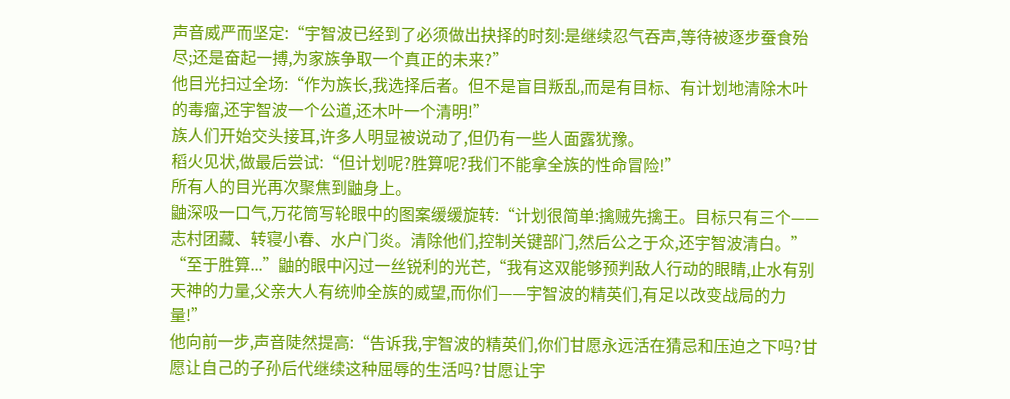声音威严而坚定:“宇智波已经到了必须做出抉择的时刻:是继续忍气吞声,等待被逐步蚕食殆尽;还是奋起一搏,为家族争取一个真正的未来?”
他目光扫过全场:“作为族长,我选择后者。但不是盲目叛乱,而是有目标、有计划地清除木叶的毒瘤,还宇智波一个公道,还木叶一个清明!”
族人们开始交头接耳,许多人明显被说动了,但仍有一些人面露犹豫。
稻火见状,做最后尝试:“但计划呢?胜算呢?我们不能拿全族的性命冒险!”
所有人的目光再次聚焦到鼬身上。
鼬深吸一口气,万花筒写轮眼中的图案缓缓旋转:“计划很简单:擒贼先擒王。目标只有三个——志村团藏、转寝小春、水户门炎。清除他们,控制关键部门,然后公之于众,还宇智波清白。”
“至于胜算...”鼬的眼中闪过一丝锐利的光芒,“我有这双能够预判敌人行动的眼睛,止水有别天神的力量,父亲大人有统帅全族的威望,而你们——宇智波的精英们,有足以改变战局的力量!”
他向前一步,声音陡然提高:“告诉我,宇智波的精英们,你们甘愿永远活在猜忌和压迫之下吗?甘愿让自己的子孙后代继续这种屈辱的生活吗?甘愿让宇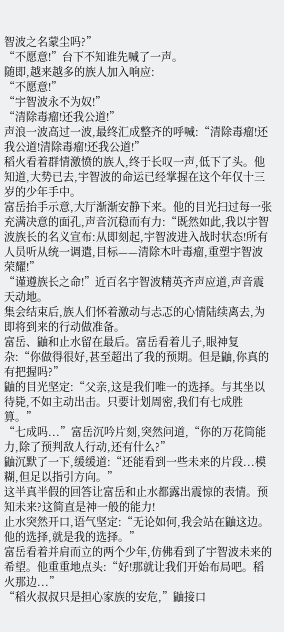智波之名蒙尘吗?”
“不愿意!”台下不知谁先喊了一声。
随即,越来越多的族人加入响应:
“不愿意!”
“宇智波永不为奴!”
“清除毒瘤!还我公道!”
声浪一波高过一波,最终汇成整齐的呼喊:“清除毒瘤!还我公道!清除毒瘤!还我公道!”
稻火看着群情激愤的族人,终于长叹一声,低下了头。他知道,大势已去,宇智波的命运已经掌握在这个年仅十三岁的少年手中。
富岳抬手示意,大厅渐渐安静下来。他的目光扫过每一张充满决意的面孔,声音沉稳而有力:“既然如此,我以宇智波族长的名义宣布:从即刻起,宇智波进入战时状态!所有人员听从统一调遣,目标——清除木叶毒瘤,重塑宇智波荣耀!”
“谨遵族长之命!”近百名宇智波精英齐声应道,声音震天动地。
集会结束后,族人们怀着激动与忐忑的心情陆续离去,为即将到来的行动做准备。
富岳、鼬和止水留在最后。富岳看着儿子,眼神复杂:“你做得很好,甚至超出了我的预期。但是鼬,你真的有把握吗?”
鼬的目光坚定:“父亲,这是我们唯一的选择。与其坐以待毙,不如主动出击。只要计划周密,我们有七成胜算。”
“七成吗...”富岳沉吟片刻,突然问道,“你的万花筒能力,除了预判敌人行动,还有什么?”
鼬沉默了一下,缓缓道:“还能看到一些未来的片段...模糊,但足以指引方向。”
这半真半假的回答让富岳和止水都露出震惊的表情。预知未来?这简直是神一般的能力!
止水突然开口,语气坚定:“无论如何,我会站在鼬这边。他的选择,就是我的选择。”
富岳看着并肩而立的两个少年,仿佛看到了宇智波未来的希望。他重重地点头:“好!那就让我们开始布局吧。稻火那边...”
“稻火叔叔只是担心家族的安危,”鼬接口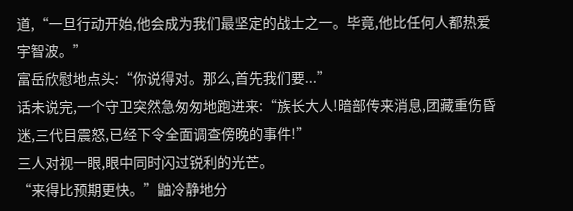道,“一旦行动开始,他会成为我们最坚定的战士之一。毕竟,他比任何人都热爱宇智波。”
富岳欣慰地点头:“你说得对。那么,首先我们要...”
话未说完,一个守卫突然急匆匆地跑进来:“族长大人!暗部传来消息,团藏重伤昏迷,三代目震怒,已经下令全面调查傍晚的事件!”
三人对视一眼,眼中同时闪过锐利的光芒。
“来得比预期更快。”鼬冷静地分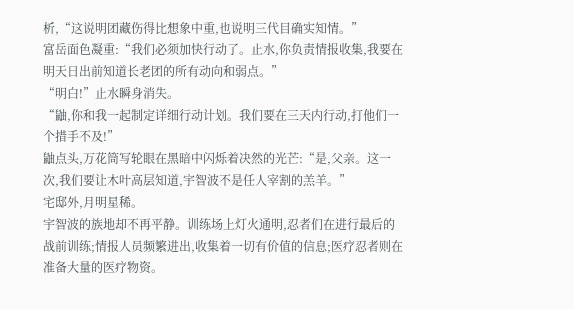析,“这说明团藏伤得比想象中重,也说明三代目确实知情。”
富岳面色凝重:“我们必须加快行动了。止水,你负责情报收集,我要在明天日出前知道长老团的所有动向和弱点。”
“明白!”止水瞬身消失。
“鼬,你和我一起制定详细行动计划。我们要在三天内行动,打他们一个措手不及!”
鼬点头,万花筒写轮眼在黑暗中闪烁着决然的光芒:“是,父亲。这一次,我们要让木叶高层知道,宇智波不是任人宰割的羔羊。”
宅邸外,月明星稀。
宇智波的族地却不再平静。训练场上灯火通明,忍者们在进行最后的战前训练;情报人员频繁进出,收集着一切有价值的信息;医疗忍者则在准备大量的医疗物资。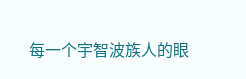每一个宇智波族人的眼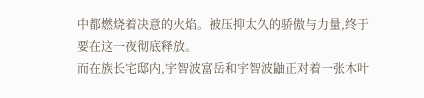中都燃烧着决意的火焰。被压抑太久的骄傲与力量,终于要在这一夜彻底释放。
而在族长宅邸内,宇智波富岳和宇智波鼬正对着一张木叶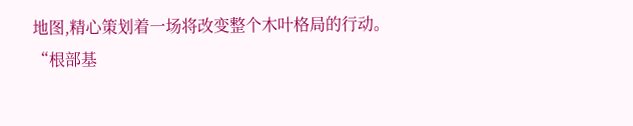地图,精心策划着一场将改变整个木叶格局的行动。
“根部基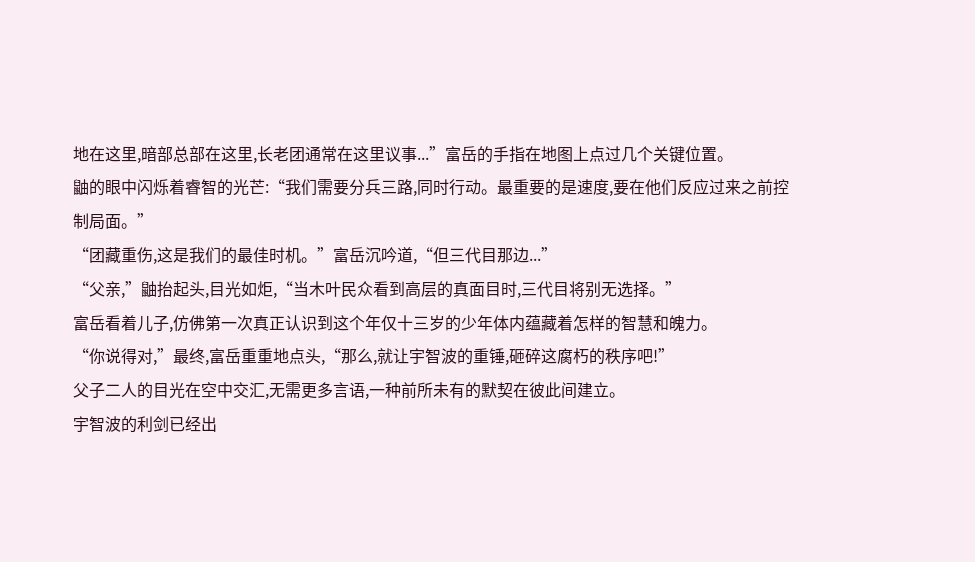地在这里,暗部总部在这里,长老团通常在这里议事...”富岳的手指在地图上点过几个关键位置。
鼬的眼中闪烁着睿智的光芒:“我们需要分兵三路,同时行动。最重要的是速度,要在他们反应过来之前控制局面。”
“团藏重伤,这是我们的最佳时机。”富岳沉吟道,“但三代目那边...”
“父亲,”鼬抬起头,目光如炬,“当木叶民众看到高层的真面目时,三代目将别无选择。”
富岳看着儿子,仿佛第一次真正认识到这个年仅十三岁的少年体内蕴藏着怎样的智慧和魄力。
“你说得对,”最终,富岳重重地点头,“那么,就让宇智波的重锤,砸碎这腐朽的秩序吧!”
父子二人的目光在空中交汇,无需更多言语,一种前所未有的默契在彼此间建立。
宇智波的利剑已经出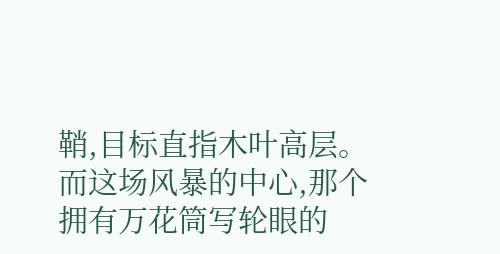鞘,目标直指木叶高层。
而这场风暴的中心,那个拥有万花筒写轮眼的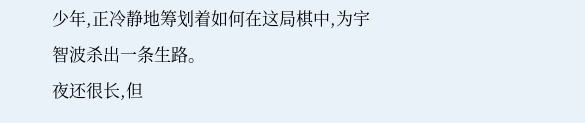少年,正冷静地筹划着如何在这局棋中,为宇智波杀出一条生路。
夜还很长,但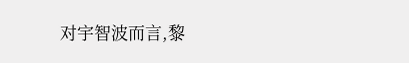对宇智波而言,黎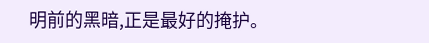明前的黑暗,正是最好的掩护。